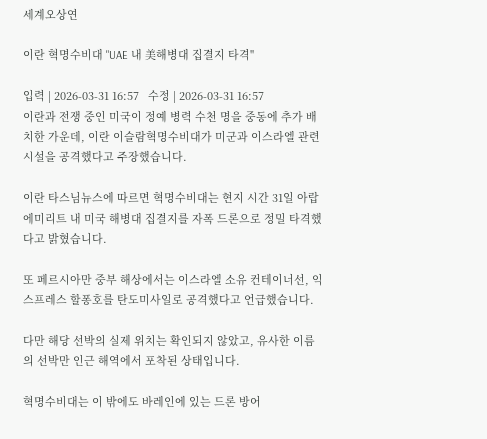세계오상연

이란 혁명수비대 "UAE 내 美해병대 집결지 타격"

입력 | 2026-03-31 16:57   수정 | 2026-03-31 16:57
이란과 전쟁 중인 미국이 정예 병력 수천 명을 중동에 추가 배치한 가운데, 이란 이슬람혁명수비대가 미군과 이스라엘 관련 시설을 공격했다고 주장했습니다.

이란 타스님뉴스에 따르면 혁명수비대는 현지 시간 31일 아랍에미리트 내 미국 해병대 집결지를 자폭 드론으로 정밀 타격했다고 밝혔습니다.

또 페르시아만 중부 해상에서는 이스라엘 소유 컨테이너선, 익스프레스 할퐁호를 탄도미사일로 공격했다고 언급했습니다.

다만 해당 선박의 실제 위치는 확인되지 않았고, 유사한 이름의 선박만 인근 해역에서 포착된 상태입니다.

혁명수비대는 이 밖에도 바레인에 있는 드론 방어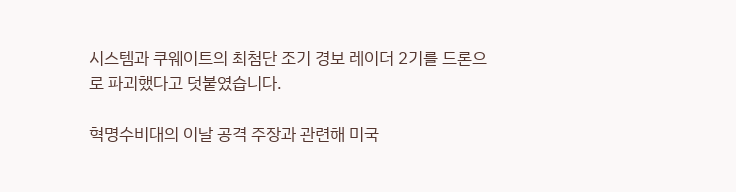시스템과 쿠웨이트의 최첨단 조기 경보 레이더 2기를 드론으로 파괴했다고 덧붙였습니다.

혁명수비대의 이날 공격 주장과 관련해 미국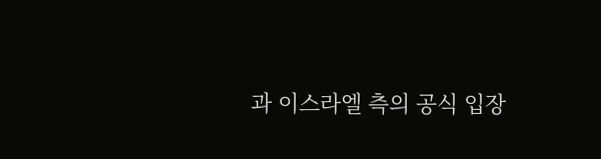과 이스라엘 측의 공식 입장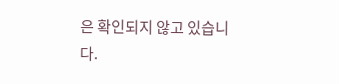은 확인되지 않고 있습니다.